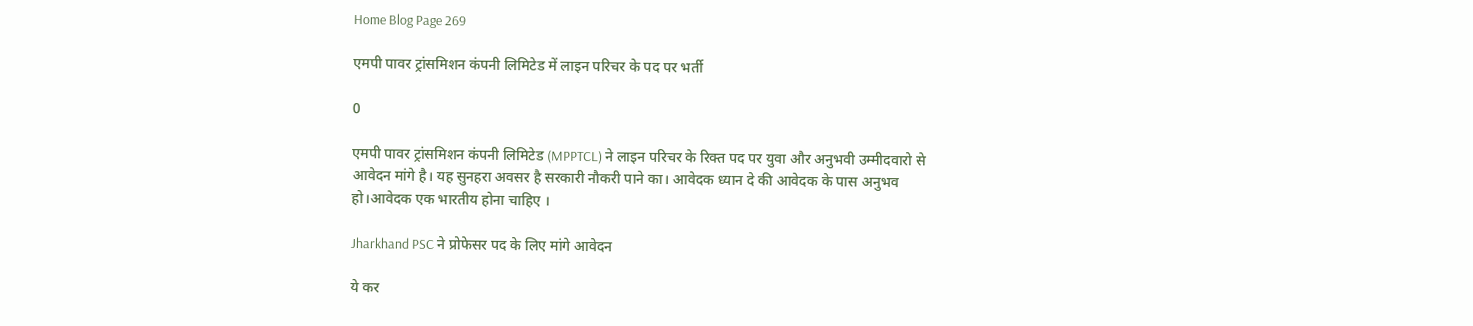Home Blog Page 269

एमपी पावर ट्रांसमिशन कंपनी लिमिटेड में लाइन परिचर के पद पर भर्ती

0

एमपी पावर ट्रांसमिशन कंपनी लिमिटेड (MPPTCL) ने लाइन परिचर के रिक्त पद पर युवा और अनुभवी उम्मीदवारो से आवेदन मांगे है। यह सुनहरा अवसर है सरकारी नौकरी पाने का। आवेदक ध्यान दे की आवेदक के पास अनुभव हो।आवेदक एक भारतीय होना चाहिए ।

Jharkhand PSC ने प्रोफेसर पद के लिए मांगे आवेदन

ये कर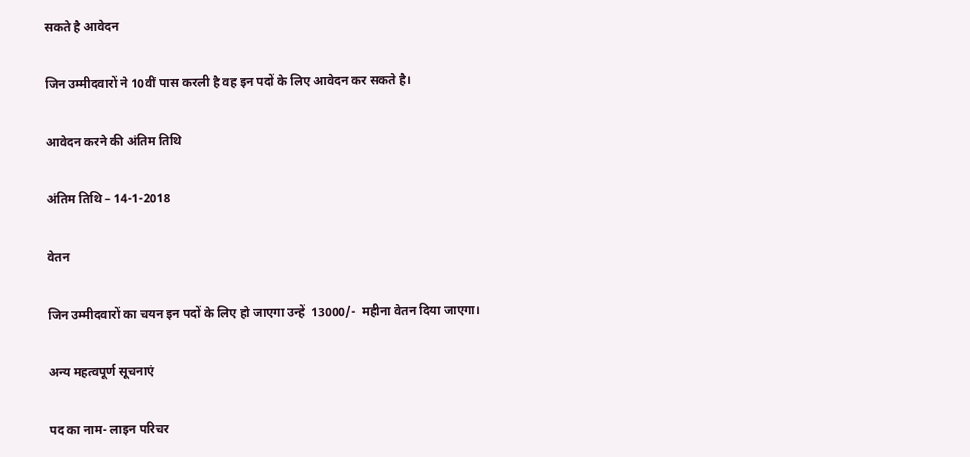सकते है आवेदन

जिन उम्मीदवारों ने 10वीं पास करली है वह इन पदों के लिए आवेदन कर सकते है।

आवेदन करने की अंतिम तिथि

अंतिम तिथि – 14-1-2018

वेतन

जिन उम्मीदवारों का चयन इन पदों के लिए हो जाएगा उन्हें  13000/-  महीना वेतन दिया जाएगा।

अन्य महत्वपूर्ण सूचनाएं

पद का नाम- लाइन परिचर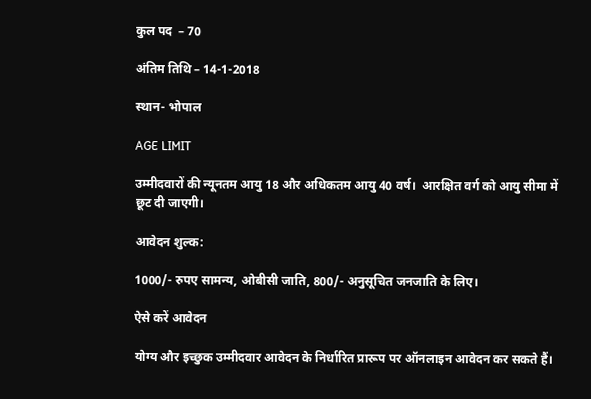कुल पद  – 70

अंतिम तिथि – 14-1-2018

स्थान- भोपाल

AGE LIMIT

उम्मीदवारों की न्यूनतम आयु 18 और अधिकतम आयु 40 वर्ष।  आरक्षित वर्ग को आयु सीमा में छूट दी जाएगी।

आवेदन शुल्क:

1000/- रुपए सामन्य, ओबीसी जाति, 800/- अनुसूचित जनजाति के लिए।

ऐसे करें आवेदन

योग्य और इच्छुक उम्मीदवार आवेदन के निर्धारित प्रारूप पर ऑनलाइन आवेदन कर सकते हैं।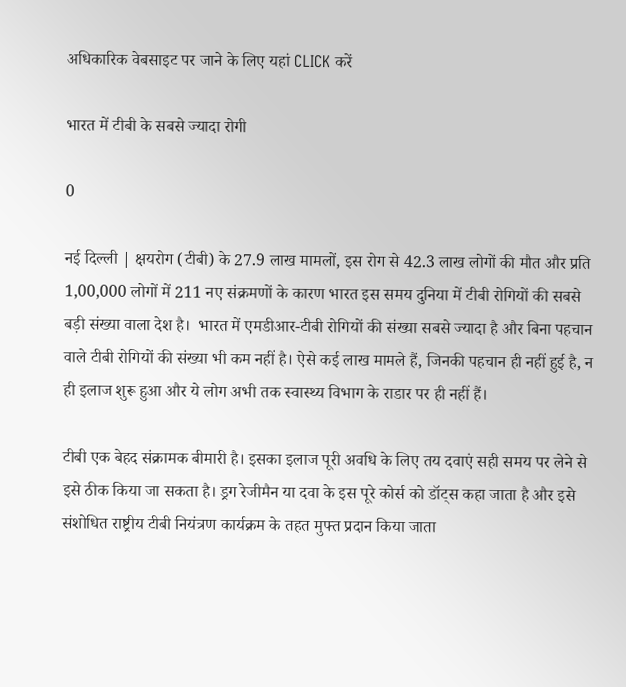अधिकारिक वेबसाइट पर जाने के लिए यहां CLICK करें

भारत में टीबी के सबसे ज्यादा रोगी

0

नई दिल्ली | क्षयरोग (टीबी) के 27.9 लाख मामलों, इस रोग से 42.3 लाख लोगों की मौत और प्रति 1,00,000 लोगों में 211 नए संक्रमणों के कारण भारत इस समय दुनिया में टीबी रोगियों की सबसे बड़ी संख्या वाला देश है।  भारत में एमडीआर-टीबी रोगियों की संख्या सबसे ज्यादा है और बिना पहचान वाले टीबी रोगियों की संख्या भी कम नहीं है। ऐसे कई लाख मामले हैं, जिनकी पहचान ही नहीं हुई है, न ही इलाज शुरू हुआ और ये लोग अभी तक स्वास्थ्य विभाग के राडार पर ही नहीं हैं।

टीबी एक बेहद संक्रामक बीमारी है। इसका इलाज पूरी अवधि के लिए तय दवाएं सही समय पर लेने से इसे ठीक किया जा सकता है। ड्रग रेजीमैन या दवा के इस पूरे कोर्स को डॉट्स कहा जाता है और इसे संशोधित राष्ट्रीय टीबी नियंत्रण कार्यक्रम के तहत मुफ्त प्रदान किया जाता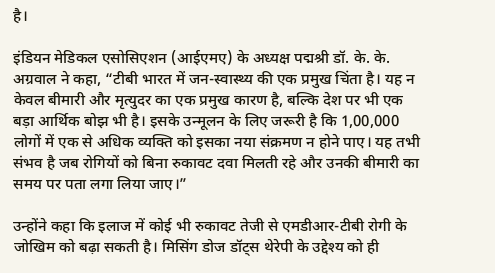है।

इंडियन मेडिकल एसोसिएशन (आईएमए) के अध्यक्ष पद्मश्री डॉ. के. के. अग्रवाल ने कहा, “टीबी भारत में जन-स्वास्थ्य की एक प्रमुख चिंता है। यह न केवल बीमारी और मृत्युदर का एक प्रमुख कारण है, बल्कि देश पर भी एक बड़ा आर्थिक बोझ भी है। इसके उन्मूलन के लिए जरूरी है कि 1,00,000 लोगों में एक से अधिक व्यक्ति को इसका नया संक्रमण न होने पाए। यह तभी संभव है जब रोगियों को बिना रुकावट दवा मिलती रहे और उनकी बीमारी का समय पर पता लगा लिया जाए।”

उन्होंने कहा कि इलाज में कोई भी रुकावट तेजी से एमडीआर-टीबी रोगी के जोखिम को बढ़ा सकती है। मिसिंग डोज डॉट्स थेरेपी के उद्देश्य को ही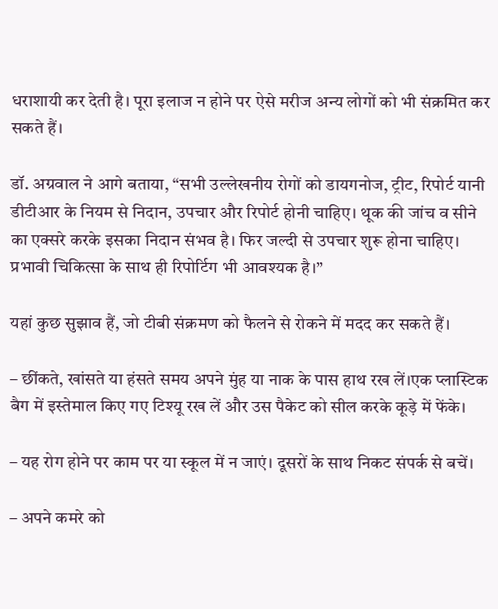धराशायी कर देती है। पूरा इलाज न होने पर ऐसे मरीज अन्य लोगों को भी संक्रमित कर सकते हैं।

डॉ. अग्रवाल ने आगे बताया, “सभी उल्लेखनीय रोगों को डायगनोज, ट्रीट, रिपोर्ट यानी डीटीआर के नियम से निदान, उपचार और रिपोर्ट होनी चाहिए। थूक की जांच व सीने का एक्सरे करके इसका निदान संभव है। फिर जल्दी से उपचार शुरू होना चाहिए। प्रभावी चिकित्सा के साथ ही रिपोर्टिग भी आवश्यक है।”

यहां कुछ सुझाव हैं, जो टीबी संक्रमण को फैलने से रोकने में मदद कर सकते हैं।

– छींकते, खांसते या हंसते समय अपने मुंह या नाक के पास हाथ रख लें।एक प्लास्टिक बैग में इस्तेमाल किए गए टिश्यू रख लें और उस पैकेट को सील करके कूड़े में फेंके।

– यह रोग होने पर काम पर या स्कूल में न जाएं। दूसरों के साथ निकट संपर्क से बचें।

– अपने कमरे को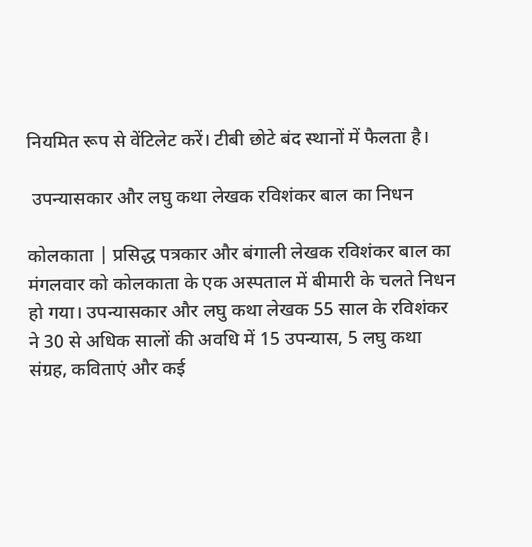नियमित रूप से वेंटिलेट करें। टीबी छोटे बंद स्थानों में फैलता है।

 उपन्यासकार और लघु कथा लेखक रविशंकर बाल का निधन

कोलकाता | प्रसिद्ध पत्रकार और बंगाली लेखक रविशंकर बाल का मंगलवार को कोलकाता के एक अस्पताल में बीमारी के चलते निधन हो गया। उपन्यासकार और लघु कथा लेखक 55 साल के रविशंकर  ने 30 से अधिक सालों की अवधि में 15 उपन्यास, 5 लघु कथा संग्रह, कविताएं और कई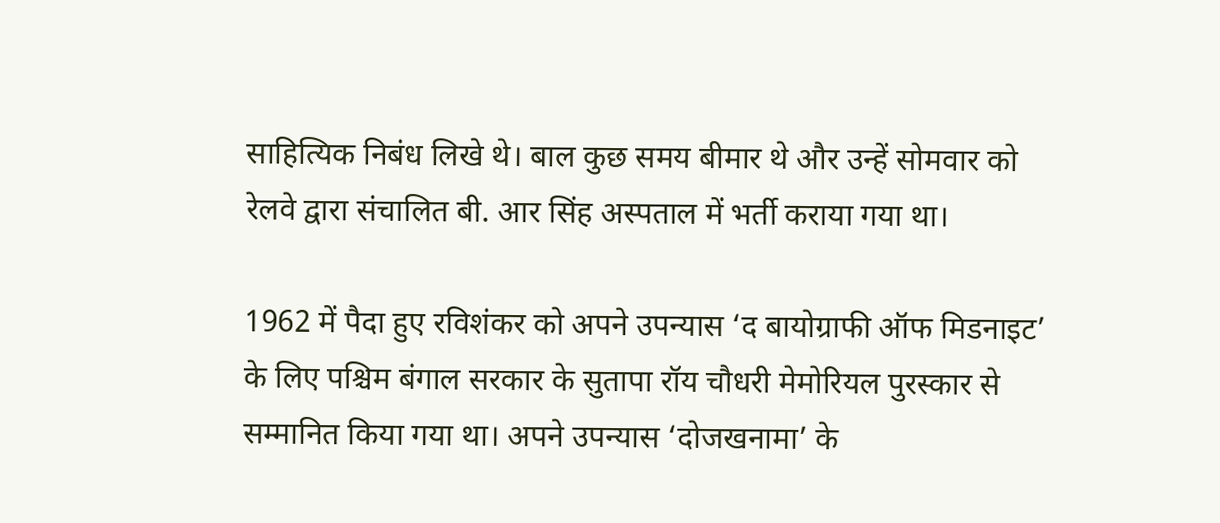साहित्यिक निबंध लिखे थे। बाल कुछ समय बीमार थे और उन्हें सोमवार को रेलवे द्वारा संचालित बी. आर सिंह अस्पताल में भर्ती कराया गया था।

1962 में पैदा हुए रविशंकर को अपने उपन्यास ‘द बायोग्राफी ऑफ मिडनाइट’ के लिए पश्चिम बंगाल सरकार के सुतापा रॉय चौधरी मेमोरियल पुरस्कार से सम्मानित किया गया था। अपने उपन्यास ‘दोजखनामा’ के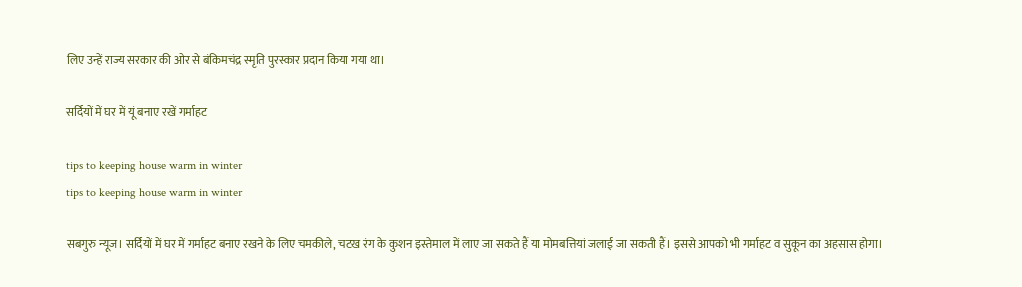लिए उन्हें राज्य सरकार की ओर से बंकिमचंद्र स्मृति पुरस्कार प्रदान किया गया था।

सर्दियों में घर में यूं बनाए रखें गर्माहट

tips to keeping house warm in winter
tips to keeping house warm in winter

सबगुरु न्यूज। सर्दियों में घर में गर्माहट बनाए रखने के लिए चमकीले, चटख रंग के कुशन इस्तेमाल में लाए जा सकते हैं या मोमबत्तियां जलाई जा सकती हैं। इससे आपको भी गर्माहट व सुकून का अहसास होगा।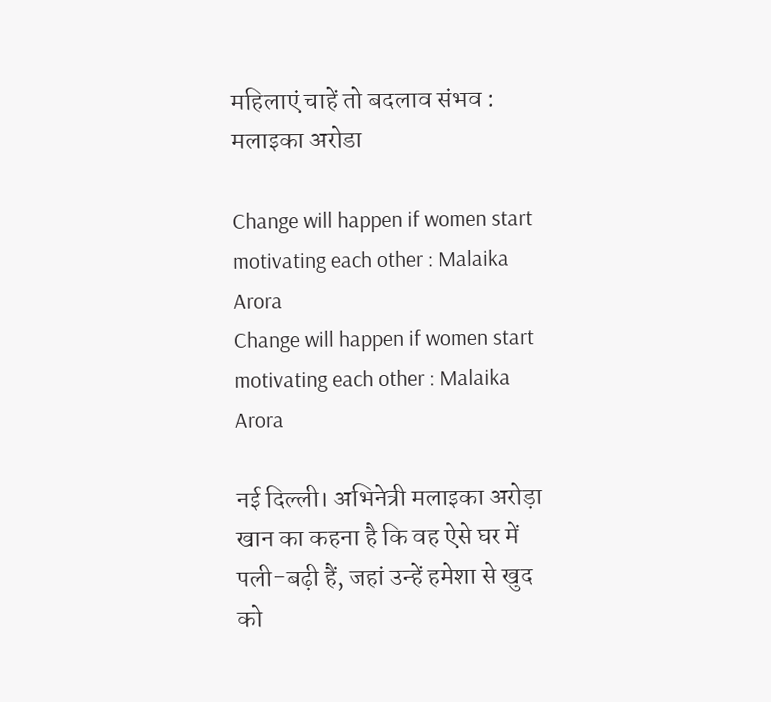महिलाएं चाहें तो बदलाव संभव : मलाइका अरोडा

Change will happen if women start motivating each other : Malaika Arora
Change will happen if women start motivating each other : Malaika Arora

नई दिल्ली। अभिनेत्री मलाइका अरोड़ा खान का कहना है कि वह ऐसे घर में पली-बढ़ी हैं, जहां उन्हें हमेशा से खुद को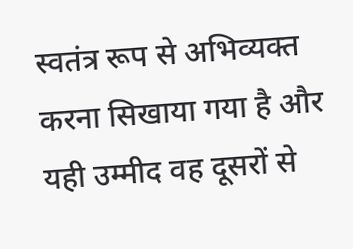स्वतंत्र रूप से अभिव्यक्त करना सिखाया गया है और यही उम्मीद वह दूसरों से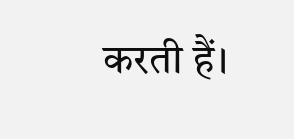करती हैं।